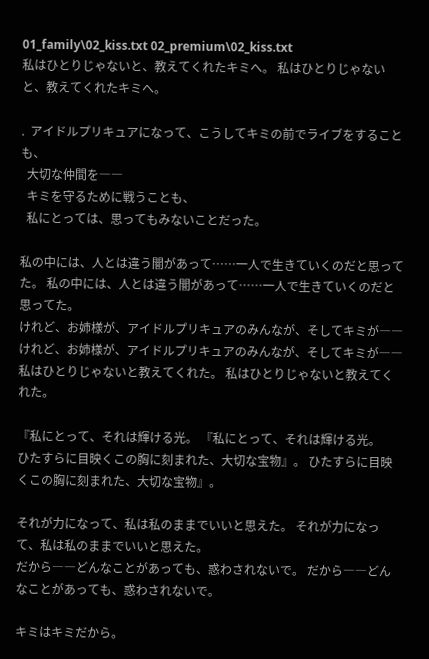01_family\02_kiss.txt 02_premium\02_kiss.txt
私はひとりじゃないと、教えてくれたキミへ。 私はひとりじゃないと、教えてくれたキミへ。

.  アイドルプリキュアになって、こうしてキミの前でライブをすることも、
  大切な仲間を――
  キミを守るために戦うことも、
  私にとっては、思ってもみないことだった。

私の中には、人とは違う闇があって……一人で生きていくのだと思ってた。 私の中には、人とは違う闇があって……一人で生きていくのだと思ってた。
けれど、お姉様が、アイドルプリキュアのみんなが、そしてキミが―― けれど、お姉様が、アイドルプリキュアのみんなが、そしてキミが――
私はひとりじゃないと教えてくれた。 私はひとりじゃないと教えてくれた。

『私にとって、それは輝ける光。 『私にとって、それは輝ける光。
ひたすらに目映くこの胸に刻まれた、大切な宝物』。 ひたすらに目映くこの胸に刻まれた、大切な宝物』。

それが力になって、私は私のままでいいと思えた。 それが力になって、私は私のままでいいと思えた。
だから――どんなことがあっても、惑わされないで。 だから――どんなことがあっても、惑わされないで。

キミはキミだから。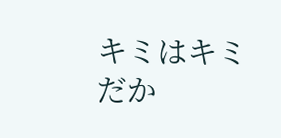キミはキミだか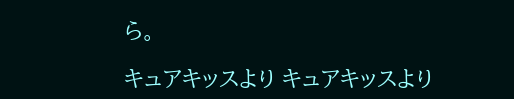ら。

キュアキッスより キュアキッスより